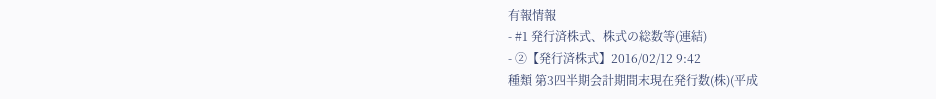有報情報
- #1 発行済株式、株式の総数等(連結)
- ②【発行済株式】2016/02/12 9:42
種類 第3四半期会計期間末現在発行数(株)(平成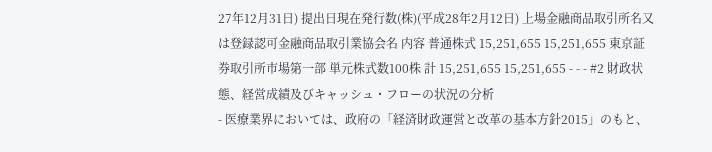27年12月31日) 提出日現在発行数(株)(平成28年2月12日) 上場金融商品取引所名又は登録認可金融商品取引業協会名 内容 普通株式 15,251,655 15,251,655 東京証券取引所市場第一部 単元株式数100株 計 15,251,655 15,251,655 - - - #2 財政状態、経営成績及びキャッシュ・フローの状況の分析
- 医療業界においては、政府の「経済財政運営と改革の基本方針2015」のもと、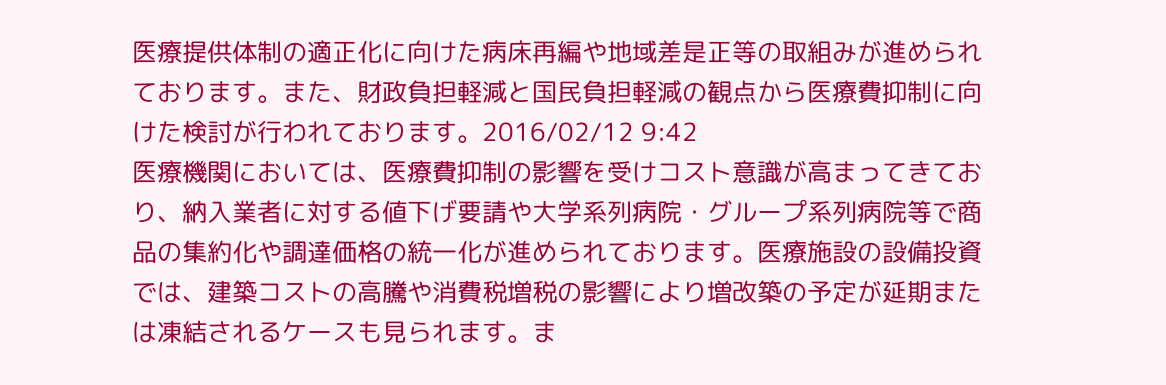医療提供体制の適正化に向けた病床再編や地域差是正等の取組みが進められております。また、財政負担軽減と国民負担軽減の観点から医療費抑制に向けた検討が行われております。2016/02/12 9:42
医療機関においては、医療費抑制の影響を受けコスト意識が高まってきており、納入業者に対する値下げ要請や大学系列病院・グループ系列病院等で商品の集約化や調達価格の統一化が進められております。医療施設の設備投資では、建築コストの高騰や消費税増税の影響により増改築の予定が延期または凍結されるケースも見られます。ま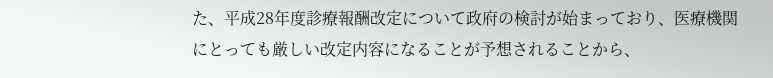た、平成28年度診療報酬改定について政府の検討が始まっており、医療機関にとっても厳しい改定内容になることが予想されることから、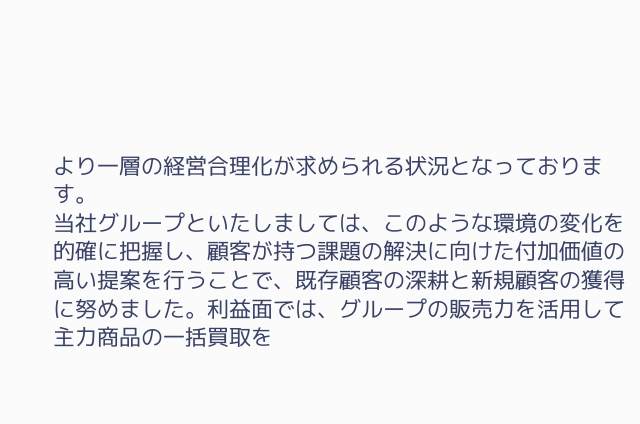より一層の経営合理化が求められる状況となっております。
当社グループといたしましては、このような環境の変化を的確に把握し、顧客が持つ課題の解決に向けた付加価値の高い提案を行うことで、既存顧客の深耕と新規顧客の獲得に努めました。利益面では、グループの販売力を活用して主力商品の一括買取を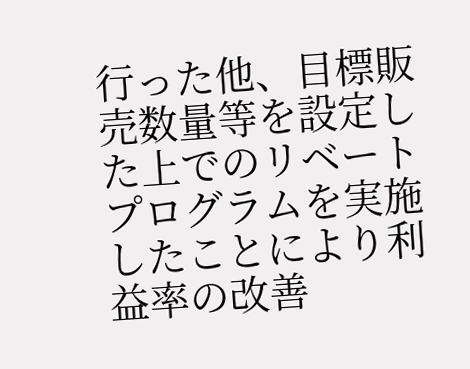行った他、目標販売数量等を設定した上でのリベートプログラムを実施したことにより利益率の改善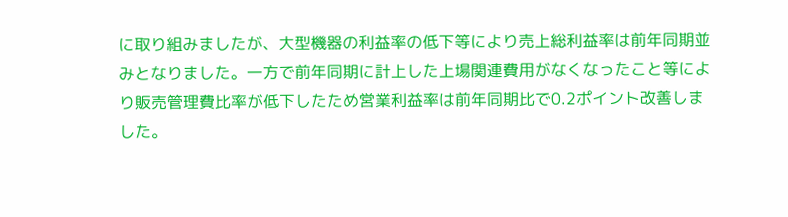に取り組みましたが、大型機器の利益率の低下等により売上総利益率は前年同期並みとなりました。一方で前年同期に計上した上場関連費用がなくなったこと等により販売管理費比率が低下したため営業利益率は前年同期比で0.2ポイント改善しました。